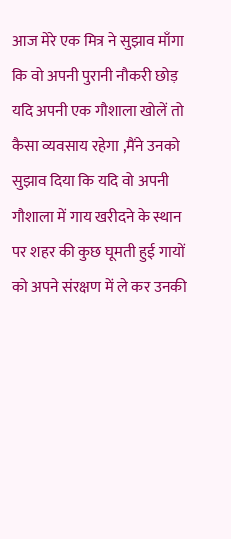आज मेरे एक मित्र ने सुझाव माँगा कि वो अपनी पुरानी नौकरी छोड़ यदि अपनी एक गौशाला खोलें तो कैसा व्यवसाय रहेगा ,मैंने उनको सुझाव दिया कि यदि वो अपनी गौशाला में गाय खरीदने के स्थान पर शहर की कुछ घूमती हुई गायों को अपने संरक्षण में ले कर उनकी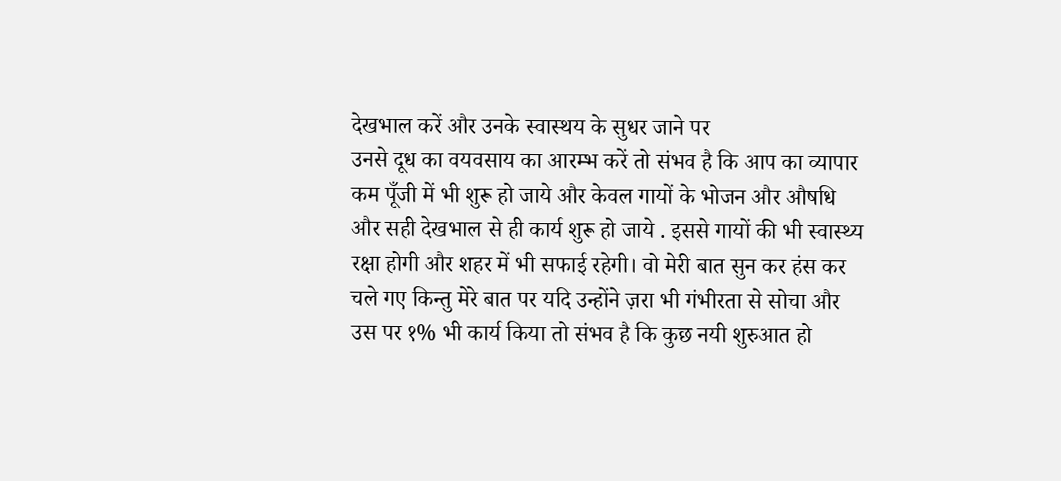देखभाल करें और उनके स्वास्थय के सुधर जाने पर
उनसे दूध का वयवसाय का आरम्भ करें तो संभव है कि आप का व्यापार कम पूँजी में भी शुरू हो जाये और केवल गायों के भोजन और औषधि और सही देखभाल से ही कार्य शुरू हो जाये . इससे गायों की भी स्वास्थ्य रक्षा होगी और शहर में भी सफाई रहेगी। वो मेरी बात सुन कर हंस कर चले गए किन्तु मेरे बात पर यदि उन्होंने ज़रा भी गंभीरता से सोचा और उस पर १% भी कार्य किया तो संभव है कि कुछ नयी शुरुआत हो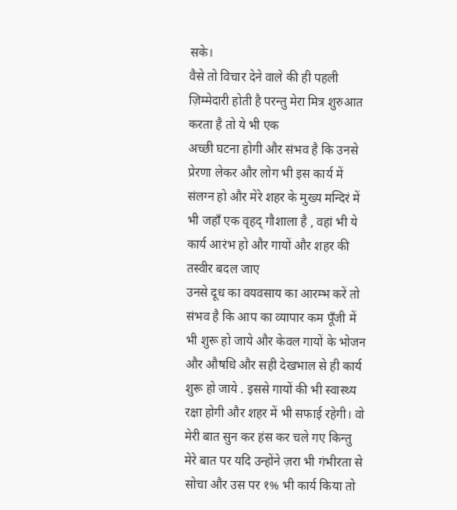सके।
वैसे तो विचार देने वाले की ही पहली ज़िम्मेदारी होती है परन्तु मेरा मित्र शुरुआत करता है तो ये भी एक
अच्छी घटना होगी और संभव है कि उनसे प्रेरणा लेकर और लोग भी इस कार्य में संलग्न हो और मेरे शहर के मुख्य मन्दिरं में भी जहाँ एक वृहद् गौशाला है , वहां भी ये कार्य आरंभ हो और गायों और शहर की तस्वीर बदल जाए
उनसे दूध का वयवसाय का आरम्भ करें तो संभव है कि आप का व्यापार कम पूँजी में भी शुरू हो जाये और केवल गायों के भोजन और औषधि और सही देखभाल से ही कार्य शुरू हो जाये . इससे गायों की भी स्वास्थ्य रक्षा होगी और शहर में भी सफाई रहेगी। वो मेरी बात सुन कर हंस कर चले गए किन्तु मेरे बात पर यदि उन्होंने ज़रा भी गंभीरता से सोचा और उस पर १% भी कार्य किया तो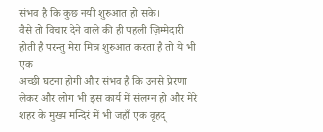संभव है कि कुछ नयी शुरुआत हो सके।
वैसे तो विचार देने वाले की ही पहली ज़िम्मेदारी होती है परन्तु मेरा मित्र शुरुआत करता है तो ये भी एक
अच्छी घटना होगी और संभव है कि उनसे प्रेरणा लेकर और लोग भी इस कार्य में संलग्न हो और मेरे शहर के मुख्य मन्दिरं में भी जहाँ एक वृहद्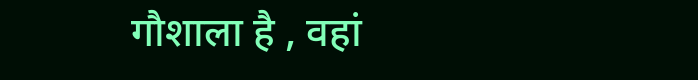गौशाला है , वहां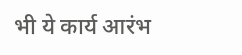भी ये कार्य आरंभ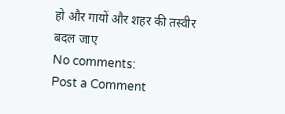हो और गायों और शहर की तस्वीर बदल जाए
No comments:
Post a Comment